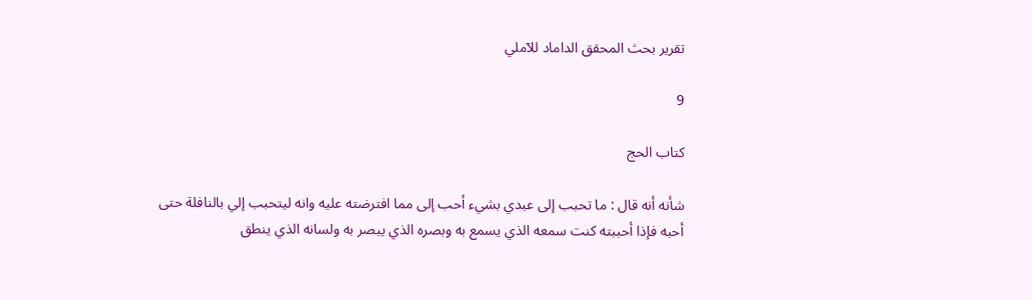تقرير بحث المحقق الداماد للآملي

9

كتاب الحج

شأنه أنه قال : ما تحبب إلى عبدي بشيء أحب إلى مما افترضته عليه وانه ليتحبب إلي بالنافلة حتى أحبه فإذا أحببته كنت سمعه الذي يسمع به وبصره الذي يبصر به ولسانه الذي ينطق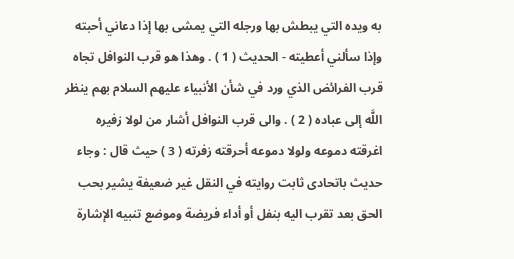به ويده التي يبطش بها ورجله التي يمشى بها إذا دعاني أحبته وإذا سألني أعطيته - الحديث ( 1 ) . وهذا هو قرب النوافل تجاه قرب الفرائض الذي ورد في شأن الأنبياء عليهم السلام بهم ينظر اللَّه إلى عباده ( 2 ) . والى قرب النوافل أشار من لولا زفيره اغرقته دموعه ولولا دموعه أحرقته زفرته ( 3 ) حيث قال : وجاء حديث باتحادى ثابت روايته في النقل غير ضعيفة يشير بحب الحق بعد تقرب اليه بنفل أو أداء فريضة وموضع تنبيه الإشارة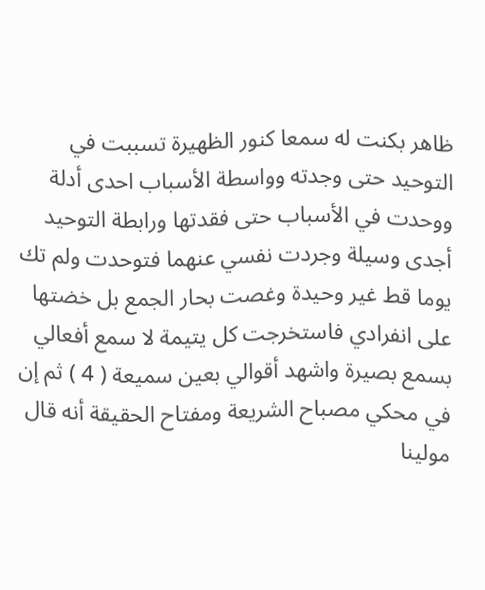ظاهر بكنت له سمعا كنور الظهيرة تسببت في التوحيد حتى وجدته وواسطة الأسباب احدى أدلة ووحدت في الأسباب حتى فقدتها ورابطة التوحيد أجدى وسيلة وجردت نفسي عنهما فتوحدت ولم تك يوما قط غير وحيدة وغصت بحار الجمع بل خضتها على انفرادي فاستخرجت كل يتيمة لا سمع أفعالي بسمع بصيرة واشهد أقوالي بعين سميعة ( 4 ) ثم إن في محكي مصباح الشريعة ومفتاح الحقيقة أنه قال مولينا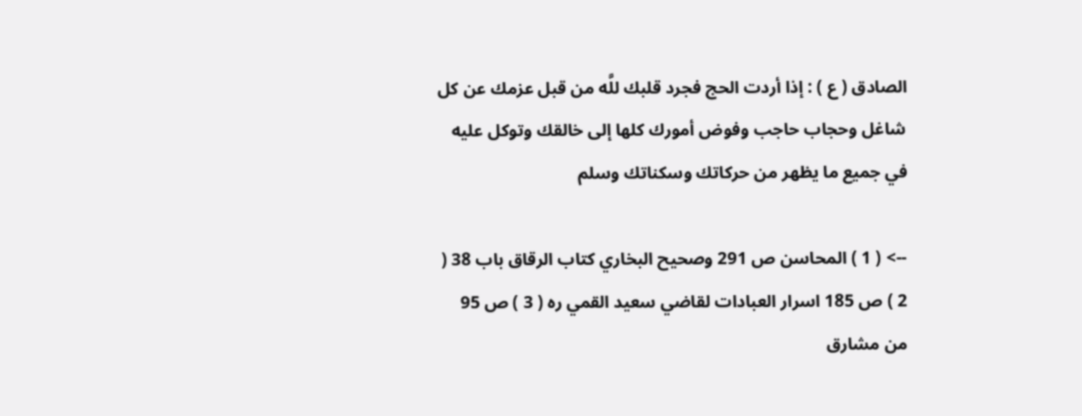الصادق ( ع ) : إذا أردت الحج فجرد قلبك للَّه من قبل عزمك عن كل شاغل وحجاب حاجب وفوض أمورك كلها إلى خالقك وتوكل عليه في جميع ما يظهر من حركاتك وسكناتك وسلم

--> ( 1 ) المحاسن ص 291 وصحيح البخاري كتاب الرقاق باب 38 ( 2 ) ص 185 اسرار العبادات لقاضي سعيد القمي ره ( 3 ) ص 95 من مشارق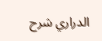الدراري شرح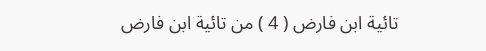تائية ابن فارض ( 4 ) من تائية ابن فارض